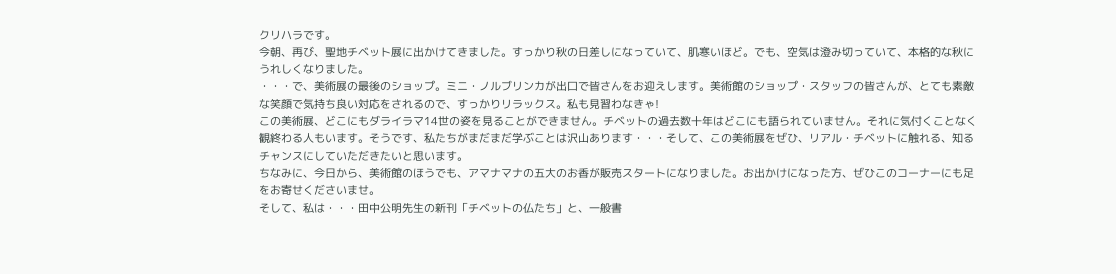クリハラです。
今朝、再び、聖地チベット展に出かけてきました。すっかり秋の日差しになっていて、肌寒いほど。でも、空気は澄み切っていて、本格的な秋にうれしくなりました。
・・・で、美術展の最後のショップ。ミニ・ノルブリンカが出口で皆さんをお迎えします。美術館のショップ・スタッフの皆さんが、とても素敵な笑顔で気持ち良い対応をされるので、すっかりリラックス。私も見習わなきゃ!
この美術展、どこにもダライラマ14世の姿を見ることができません。チベットの過去数十年はどこにも語られていません。それに気付くことなく観終わる人もいます。そうです、私たちがまだまだ学ぶことは沢山あります・・・そして、この美術展をぜひ、リアル・チベットに触れる、知るチャンスにしていただきたいと思います。
ちなみに、今日から、美術館のほうでも、アマナマナの五大のお香が販売スタートになりました。お出かけになった方、ぜひこのコーナーにも足をお寄せくださいませ。
そして、私は・・・田中公明先生の新刊「チベットの仏たち」と、一般書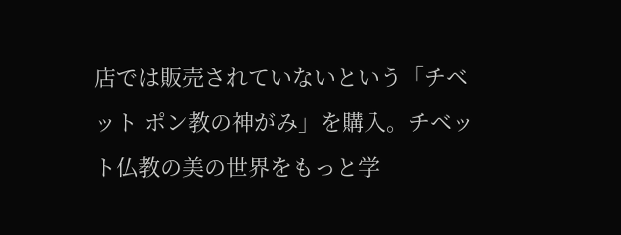店では販売されていないという「チベット ポン教の神がみ」を購入。チベット仏教の美の世界をもっと学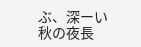ぶ、深ーい秋の夜長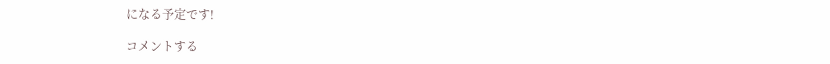になる予定です!

コメントする